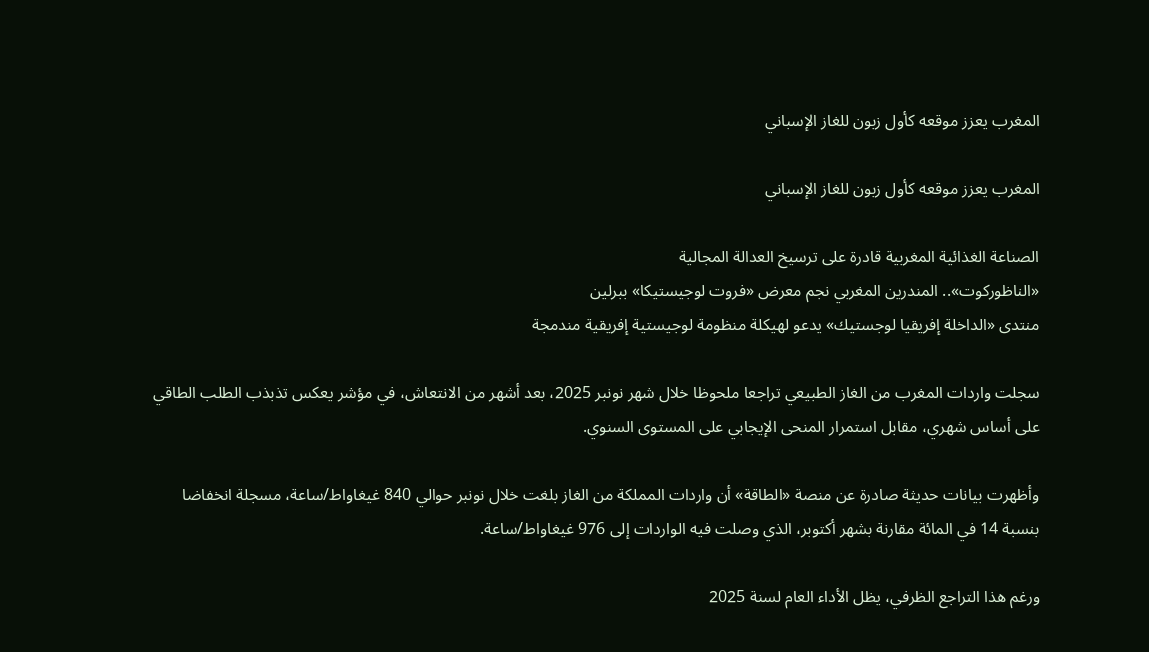المغرب يعزز موقعه كأول زبون للغاز الإسباني

المغرب يعزز موقعه كأول زبون للغاز الإسباني

الصناعة الغذائية المغربية قادرة على ترسيخ العدالة المجالية
«الناظوركوت».. المندرين المغربي نجم معرض «فروت لوجيستيكا» ببرلين
منتدى «الداخلة إفريقيا لوجستيك» يدعو لهيكلة منظومة لوجيستية إفريقية مندمجة

سجلت واردات المغرب من الغاز الطبيعي تراجعا ملحوظا خلال شهر نونبر 2025، بعد أشهر من الانتعاش، في مؤشر يعكس تذبذب الطلب الطاقي على أساس شهري، مقابل استمرار المنحى الإيجابي على المستوى السنوي.

وأظهرت بيانات حديثة صادرة عن منصة «الطاقة» أن واردات المملكة من الغاز بلغت خلال نونبر حوالي 840 غيغاواط/ساعة، مسجلة انخفاضا بنسبة 14 في المائة مقارنة بشهر أكتوبر، الذي وصلت فيه الواردات إلى 976 غيغاواط/ساعة.

ورغم هذا التراجع الظرفي، يظل الأداء العام لسنة 2025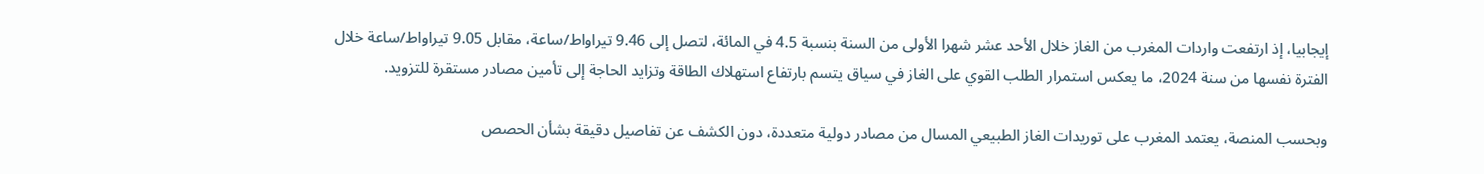إيجابيا، إذ ارتفعت واردات المغرب من الغاز خلال الأحد عشر شهرا الأولى من السنة بنسبة 4.5 في المائة، لتصل إلى 9.46 تيراواط/ساعة، مقابل 9.05 تيراواط/ساعة خلال الفترة نفسها من سنة 2024، ما يعكس استمرار الطلب القوي على الغاز في سياق يتسم بارتفاع استهلاك الطاقة وتزايد الحاجة إلى تأمين مصادر مستقرة للتزويد.

وبحسب المنصة، يعتمد المغرب على توريدات الغاز الطبيعي المسال من مصادر دولية متعددة، دون الكشف عن تفاصيل دقيقة بشأن الحصص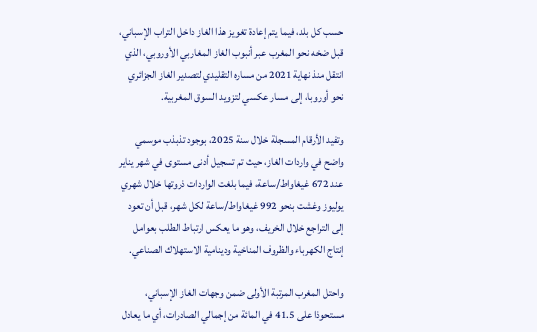حسب كل بلد، فيما يتم إعادة تغويز هذا الغاز داخل التراب الإسباني، قبل ضخه نحو المغرب عبر أنبوب الغاز المغاربي الأوروبي، الذي انتقل منذ نهاية 2021 من مساره التقليدي لتصدير الغاز الجزائري نحو أوروبا، إلى مسار عكسي لتزويد السوق المغربية.

وتفيد الأرقام المسجلة خلال سنة 2025، بوجود تذبذب موسمي واضح في واردات الغاز، حيث تم تسجيل أدنى مستوى في شهر يناير عند 672 غيغاواط/ساعة، فيما بلغت الواردات ذروتها خلال شهري يوليوز وغشت بنحو 992 غيغاواط/ساعة لكل شهر، قبل أن تعود إلى التراجع خلال الخريف، وهو ما يعكس ارتباط الطلب بعوامل إنتاج الكهرباء والظروف المناخية ودينامية الاستهلاك الصناعي.

واحتل المغرب المرتبة الأولى ضمن وجهات الغاز الإسباني، مستحوذا على 41.5 في المائة من إجمالي الصادرات، أي ما يعادل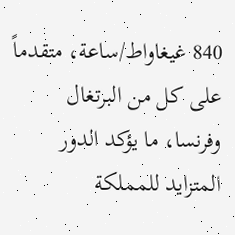840 غيغاواط/ساعة، متقدماً على كل من البرتغال وفرنسا، ما يؤكد الدور المتزايد للمملكة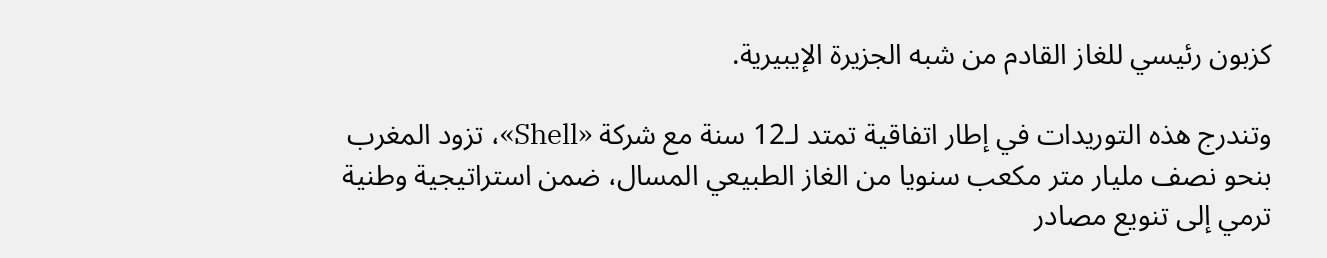كزبون رئيسي للغاز القادم من شبه الجزيرة الإيبيرية.

وتندرج هذه التوريدات في إطار اتفاقية تمتد لـ12 سنة مع شركة «Shell»، تزود المغرب بنحو نصف مليار متر مكعب سنويا من الغاز الطبيعي المسال، ضمن استراتيجية وطنية ترمي إلى تنويع مصادر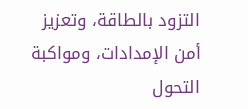التزود بالطاقة، وتعزيز أمن الإمدادات، ومواكبة التحول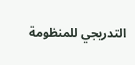التدريجي للمنظومة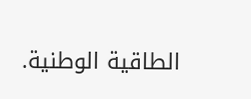الطاقية الوطنية.